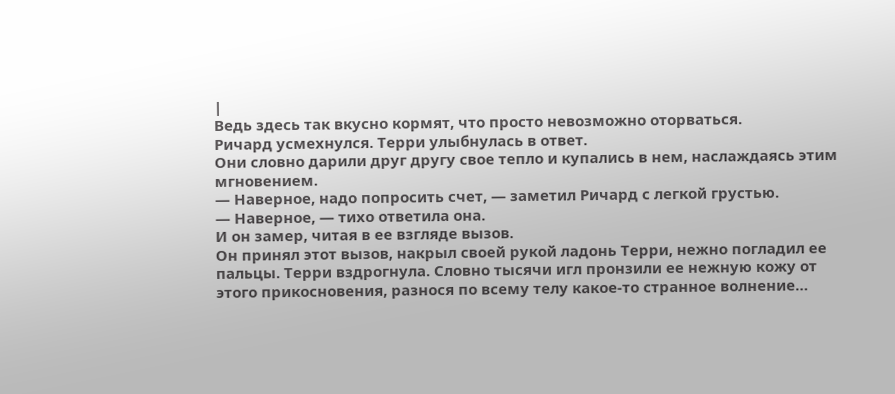|
Ведь здесь так вкусно кормят, что просто невозможно оторваться.
Ричард усмехнулся. Терри улыбнулась в ответ.
Они словно дарили друг другу свое тепло и купались в нем, наслаждаясь этим мгновением.
— Наверное, надо попросить счет, — заметил Ричард с легкой грустью.
— Наверное, — тихо ответила она.
И он замер, читая в ее взгляде вызов.
Он принял этот вызов, накрыл своей рукой ладонь Терри, нежно погладил ее пальцы. Терри вздрогнула. Словно тысячи игл пронзили ее нежную кожу от этого прикосновения, разнося по всему телу какое-то странное волнение…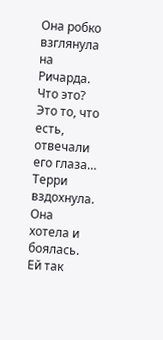Она робко взглянула на Ричарда.
Что это?
Это то, что есть, отвечали его глаза…
Терри вздохнула. Она хотела и боялась. Ей так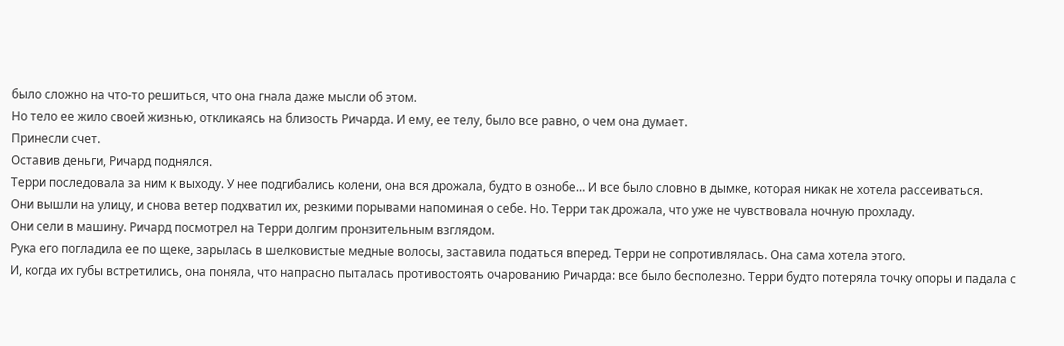было сложно на что-то решиться, что она гнала даже мысли об этом.
Но тело ее жило своей жизнью, откликаясь на близость Ричарда. И ему, ее телу, было все равно, о чем она думает.
Принесли счет.
Оставив деньги, Ричард поднялся.
Терри последовала за ним к выходу. У нее подгибались колени, она вся дрожала, будто в ознобе… И все было словно в дымке, которая никак не хотела рассеиваться.
Они вышли на улицу, и снова ветер подхватил их, резкими порывами напоминая о себе. Но. Терри так дрожала, что уже не чувствовала ночную прохладу.
Они сели в машину. Ричард посмотрел на Терри долгим пронзительным взглядом.
Рука его погладила ее по щеке, зарылась в шелковистые медные волосы, заставила податься вперед. Терри не сопротивлялась. Она сама хотела этого.
И, когда их губы встретились, она поняла, что напрасно пыталась противостоять очарованию Ричарда: все было бесполезно. Терри будто потеряла точку опоры и падала с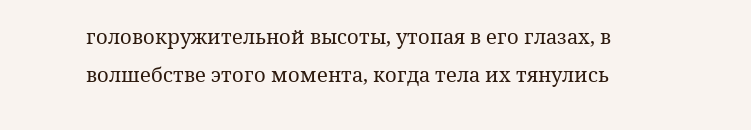головокружительной высоты, утопая в его глазах, в волшебстве этого момента, когда тела их тянулись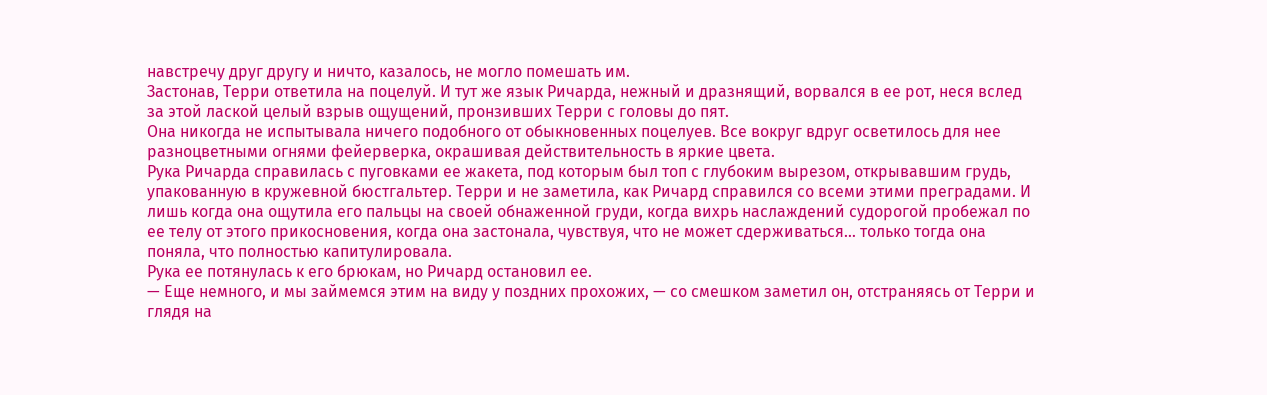навстречу друг другу и ничто, казалось, не могло помешать им.
Застонав, Терри ответила на поцелуй. И тут же язык Ричарда, нежный и дразнящий, ворвался в ее рот, неся вслед за этой лаской целый взрыв ощущений, пронзивших Терри с головы до пят.
Она никогда не испытывала ничего подобного от обыкновенных поцелуев. Все вокруг вдруг осветилось для нее разноцветными огнями фейерверка, окрашивая действительность в яркие цвета.
Рука Ричарда справилась с пуговками ее жакета, под которым был топ с глубоким вырезом, открывавшим грудь, упакованную в кружевной бюстгальтер. Терри и не заметила, как Ричард справился со всеми этими преградами. И лишь когда она ощутила его пальцы на своей обнаженной груди, когда вихрь наслаждений судорогой пробежал по ее телу от этого прикосновения, когда она застонала, чувствуя, что не может сдерживаться… только тогда она поняла, что полностью капитулировала.
Рука ее потянулась к его брюкам, но Ричард остановил ее.
— Еще немного, и мы займемся этим на виду у поздних прохожих, — со смешком заметил он, отстраняясь от Терри и глядя на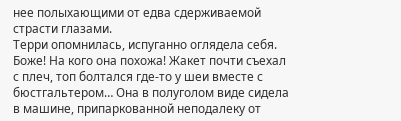нее полыхающими от едва сдерживаемой страсти глазами.
Терри опомнилась, испуганно оглядела себя. Боже! На кого она похожа! Жакет почти съехал с плеч, топ болтался где-то у шеи вместе с бюстгальтером… Она в полуголом виде сидела в машине, припаркованной неподалеку от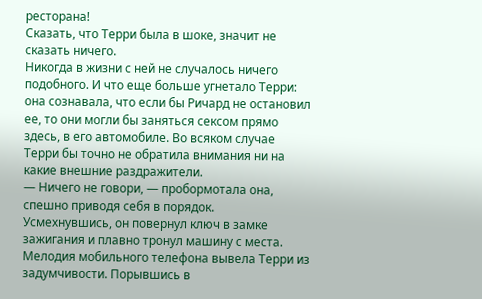ресторана!
Сказать, что Терри была в шоке, значит не сказать ничего.
Никогда в жизни с ней не случалось ничего подобного. И что еще больше угнетало Терри: она сознавала, что если бы Ричард не остановил ее, то они могли бы заняться сексом прямо здесь, в его автомобиле. Во всяком случае Терри бы точно не обратила внимания ни на какие внешние раздражители.
— Ничего не говори, — пробормотала она, спешно приводя себя в порядок.
Усмехнувшись, он повернул ключ в замке зажигания и плавно тронул машину с места.
Мелодия мобильного телефона вывела Терри из задумчивости. Порывшись в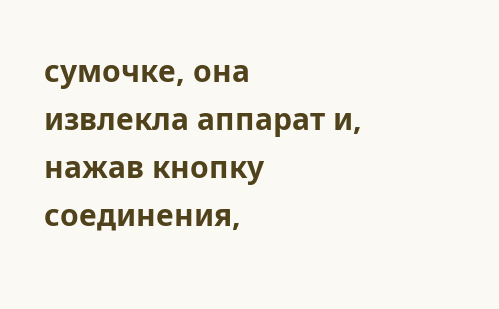сумочке, она извлекла аппарат и, нажав кнопку соединения,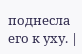поднесла его к уху. |